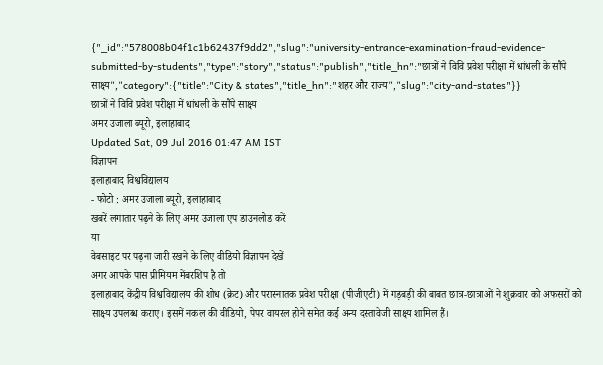{"_id":"578008b04f1c1b62437f9dd2","slug":"university-entrance-examination-fraud-evidence-submitted-by-students","type":"story","status":"publish","title_hn":"छात्रों ने विवि प्रवेश परीक्षा में धांधली के सौंपे साक्ष्य","category":{"title":"City & states","title_hn":"शहर और राज्य","slug":"city-and-states"}}
छात्रों ने विवि प्रवेश परीक्षा में धांधली के सौंपे साक्ष्य
अमर उजाला ब्यूरो, इलाहाबाद
Updated Sat, 09 Jul 2016 01:47 AM IST
विज्ञापन
इलाहाबाद विश्वविद्यालय
- फोटो : अमर उजाला ब्यूरो, इलाहाबाद
खबरें लगातार पढ़ने के लिए अमर उजाला एप डाउनलोड करें
या
वेबसाइट पर पढ़ना जारी रखने के लिए वीडियो विज्ञापन देखें
अगर आपके पास प्रीमियम मेंबरशिप है तो
इलाहाबाद केंद्रीय विश्वविद्यालय की शोध (क्रेट) और परास्नातक प्रवेश परीक्षा (पीजीएटी) में गड़बड़ी की बाबत छात्र-छात्राओं ने शुक्रवार को अफसरों को साक्ष्य उपलब्ध कराए। इसमें नकल की वीडियो, पेपर वायरल होने समेत कई अन्य दस्तावेजी साक्ष्य शामिल हैं।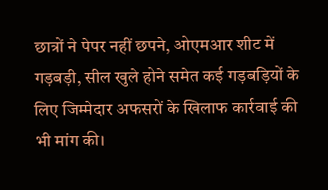छात्रों ने पेपर नहीं छपने, ओएमआर शीट में गड़बड़ी, सील खुले होने समेत कई गड़बड़ियों के लिए जिम्मेदार अफसरों के खिलाफ कार्रवाई की भी मांग की।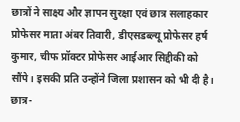छात्रों ने साक्ष्य और ज्ञापन सुरक्षा एवं छात्र सलाहकार प्रोफेसर माता अंबर तिवारी, डीएसडब्ल्यू प्रोफेसर हर्ष कुमार, चीफ प्रॉक्टर प्रोफेसर आईआर सिद्दीकी को सौंपे। इसकी प्रति उन्होंने जिला प्रशासन को भी दी है।
छात्र-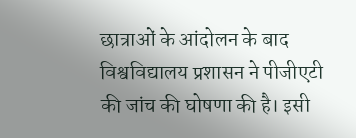छात्राओं के आंदोलन के बाद विश्वविद्यालय प्रशासन ने पीजीएटी की जांच की घोषणा की है। इसी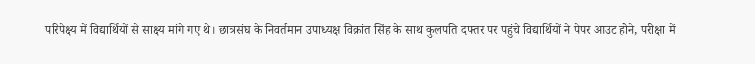परिपेक्ष्य में विद्यार्थियों से साक्ष्य मांगे गए थे। छात्रसंघ के निवर्तमान उपाध्यक्ष विक्रांत सिंह के साथ कुलपति दफ्तर पर पहुंचे विद्यार्थियों ने पेपर आउट होने, परीक्षा में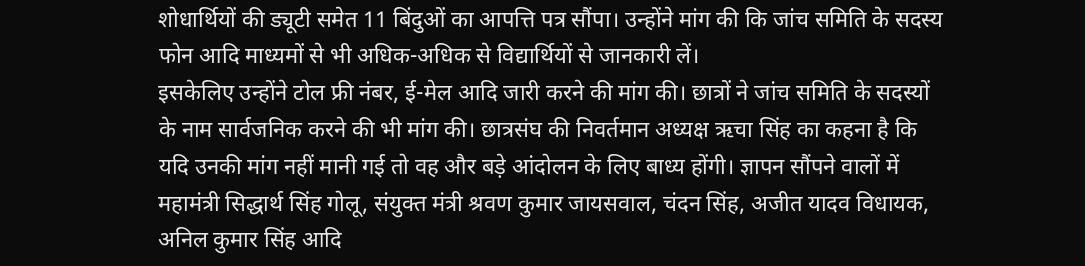शोधार्थियों की ड्यूटी समेत 11 बिंदुओं का आपत्ति पत्र सौंपा। उन्होंने मांग की कि जांच समिति के सदस्य फोन आदि माध्यमों से भी अधिक-अधिक से विद्यार्थियों से जानकारी लें।
इसकेलिए उन्होंने टोल फ्री नंबर, ई-मेल आदि जारी करने की मांग की। छात्रों ने जांच समिति के सदस्यों के नाम सार्वजनिक करने की भी मांग की। छात्रसंघ की निवर्तमान अध्यक्ष ऋचा सिंह का कहना है कि यदि उनकी मांग नहीं मानी गई तो वह और बड़े आंदोलन के लिए बाध्य होंगी। ज्ञापन सौंपने वालों में महामंत्री सिद्धार्थ सिंह गोलू, संयुक्त मंत्री श्रवण कुमार जायसवाल, चंदन सिंह, अजीत यादव विधायक, अनिल कुमार सिंह आदि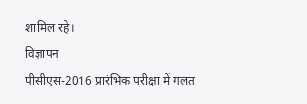शामिल रहे।
विज्ञापन
पीसीएस-2016 प्रारंभिक परीक्षा में गलत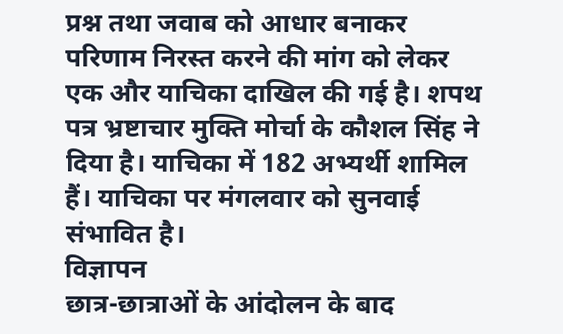प्रश्न तथा जवाब को आधार बनाकर परिणाम निरस्त करने की मांग को लेकर एक और याचिका दाखिल की गई है। शपथ पत्र भ्रष्टाचार मुक्ति मोर्चा के कौशल सिंह ने दिया है। याचिका में 182 अभ्यर्थी शामिल हैं। याचिका पर मंगलवार को सुनवाई संभावित है।
विज्ञापन
छात्र-छात्राओं के आंदोलन के बाद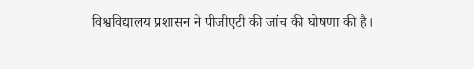विश्वविद्यालय प्रशासन ने पीजीएटी की जांच की घोषणा की है।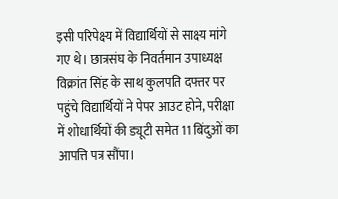इसी परिपेक्ष्य में विद्यार्थियों से साक्ष्य मांगे गए थे। छात्रसंघ के निवर्तमान उपाध्यक्ष विक्रांत सिंह के साथ कुलपति दफ्तर पर पहुंचे विद्यार्थियों ने पेपर आउट होने, परीक्षा में शोधार्थियों की ड्यूटी समेत 11 बिंदुओं का आपत्ति पत्र सौंपा।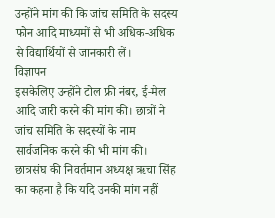उन्होंने मांग की कि जांच समिति के सदस्य फोन आदि माध्यमों से भी अधिक-अधिक से विद्यार्थियों से जानकारी लें।
विज्ञापन
इसकेलिए उन्होंने टोल फ्री नंबर, ई-मेल आदि जारी करने की मांग की। छात्रों ने जांच समिति के सदस्यों के नाम सार्वजनिक करने की भी मांग की। छात्रसंघ की निवर्तमान अध्यक्ष ऋचा सिंह का कहना है कि यदि उनकी मांग नहीं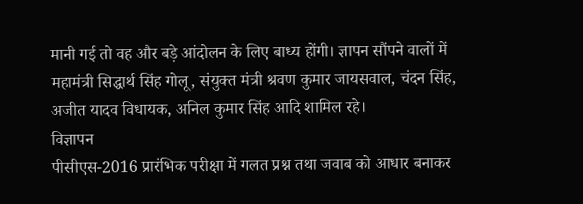मानी गई तो वह और बड़े आंदोलन के लिए बाध्य होंगी। ज्ञापन सौंपने वालों में महामंत्री सिद्धार्थ सिंह गोलू, संयुक्त मंत्री श्रवण कुमार जायसवाल, चंदन सिंह, अजीत यादव विधायक, अनिल कुमार सिंह आदि शामिल रहे।
विज्ञापन
पीसीएस-2016 प्रारंभिक परीक्षा में गलत प्रश्न तथा जवाब को आधार बनाकर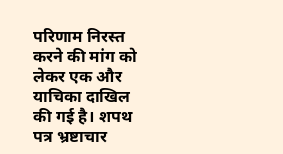परिणाम निरस्त करने की मांग को लेकर एक और याचिका दाखिल की गई है। शपथ पत्र भ्रष्टाचार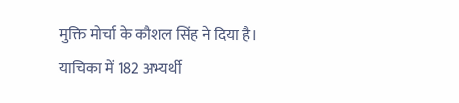मुक्ति मोर्चा के कौशल सिंह ने दिया है। याचिका में 182 अभ्यर्थी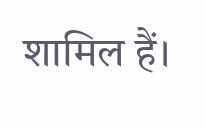शामिल हैं।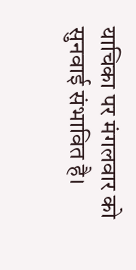याचिका पर मंगलवार को सुनवाई संभावित है।